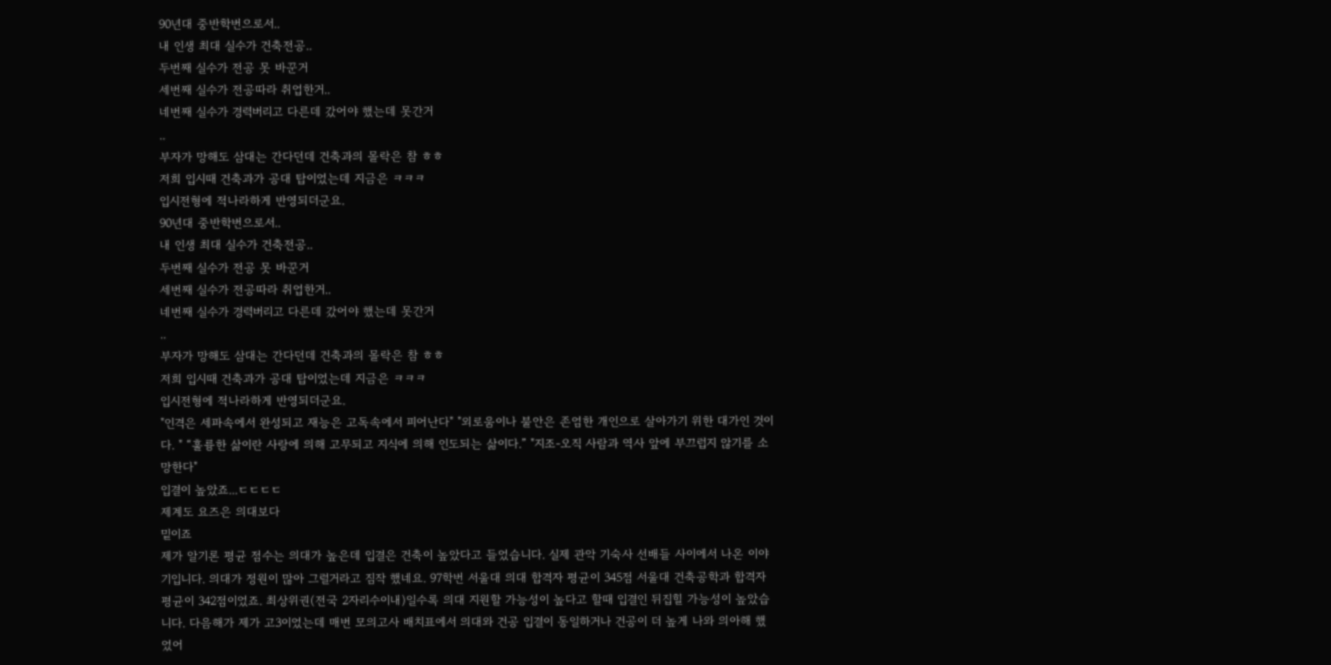90년대 중반학번으로서..
내 인생 최대 실수가 건축전공..
두번째 실수가 전공 못 바꾼거
세번째 실수가 전공따라 취업한거..
네번째 실수가 경력버리고 다른데 갔어야 했는데 못간거
..
부자가 망해도 삼대는 간다던데 건축과의 몰락은 참 ㅎㅎ
저희 입시때 건축과가 공대 탑이었는데 지금은 ㅋㅋㅋ
입시전형에 적나라하게 반영되더군요.
90년대 중반학번으로서..
내 인생 최대 실수가 건축전공..
두번째 실수가 전공 못 바꾼거
세번째 실수가 전공따라 취업한거..
네번째 실수가 경력버리고 다른데 갔어야 했는데 못간거
..
부자가 망해도 삼대는 간다던데 건축과의 몰락은 참 ㅎㅎ
저희 입시때 건축과가 공대 탑이었는데 지금은 ㅋㅋㅋ
입시전형에 적나라하게 반영되더군요.
"인격은 세파속에서 완성되고 재능은 고독속에서 피어난다" "외로움이나 불안은 존엄한 개인으로 살아가기 위한 대가인 것이다. " “훌륭한 삶이란 사랑에 의해 고무되고 지식에 의해 인도되는 삶이다.” "지조-오직 사람과 역사 앞에 부끄럽지 않기를 소망한다"
입결이 높았죠...ㄷㄷㄷㄷ
제계도 요즈은 의대보다
밑이죠
제가 알기론 평균 점수는 의대가 높은데 입결은 건축이 높았다고 들었습니다. 실제 관악 기숙사 선배들 사이에서 나온 이야기입니다. 의대가 정원이 많아 그럴거라고 짐작 했네요. 97학번 서울대 의대 합격자 평균이 345점 서울대 건축공학과 합격자 평균이 342점이었죠. 최상위권(전국 2자리수이내)일수록 의대 지원할 가능성이 높다고 할때 입결인 뒤집힐 가능성이 높았습니다. 다음해가 제가 고3이었는데 매번 모의고사 배치표에서 의대와 건공 입결이 동일하거나 건공이 더 높게 나와 의아해 했었어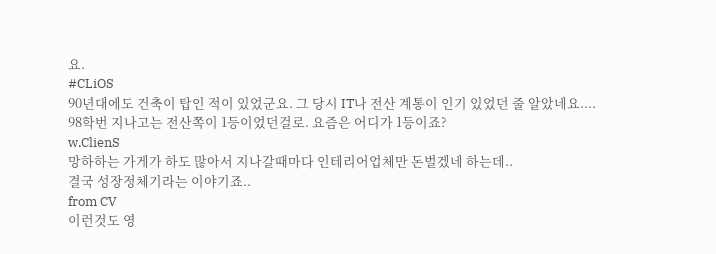요.
#CLiOS
90년대에도 건축이 탑인 적이 있었군요. 그 당시 IT나 전산 계통이 인기 있었던 줄 알았네요....
98학번 지나고는 전산쪽이 1등이었던걸로. 요즘은 어디가 1등이죠?
w.ClienS
망하하는 가게가 하도 많아서 지나갈때마다 인테리어업체만 돈벌겠네 하는데..
결국 성장정체기라는 이야기죠..
from CV
이런것도 영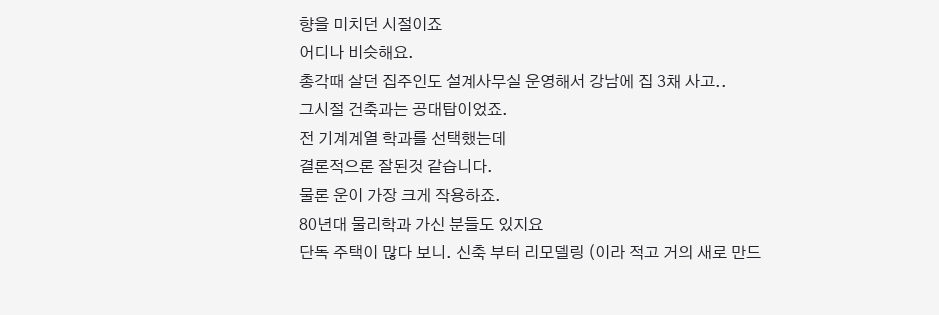향을 미치던 시절이죠
어디나 비슷해요.
총각때 살던 집주인도 설계사무실 운영해서 강남에 집 3채 사고..
그시절 건축과는 공대탑이었죠.
전 기계계열 학과를 선택했는데
결론적으론 잘된것 같습니다.
물론 운이 가장 크게 작용하죠.
80년대 물리학과 가신 분들도 있지요
단독 주택이 많다 보니. 신축 부터 리모델링 (이라 적고 거의 새로 만드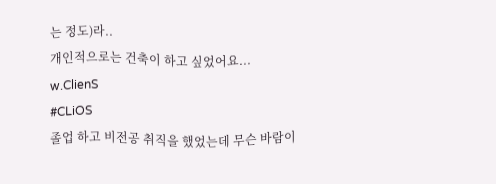는 정도)라..
개인적으로는 건축이 하고 싶었어요...
w.ClienS
#CLiOS
졸업 하고 비전공 취직을 했었는데 무슨 바람이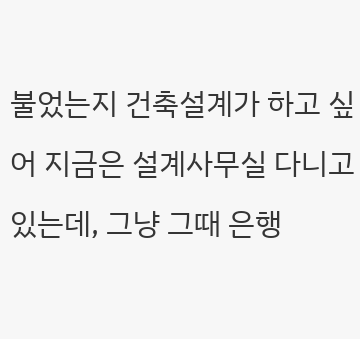불었는지 건축설계가 하고 싶어 지금은 설계사무실 다니고 있는데, 그냥 그때 은행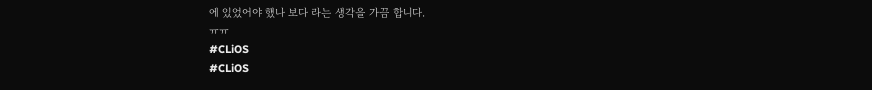에 있었어야 했나 보다 라는 생각을 가끔 합니다.
ㅠㅠ
#CLiOS
#CLiOS